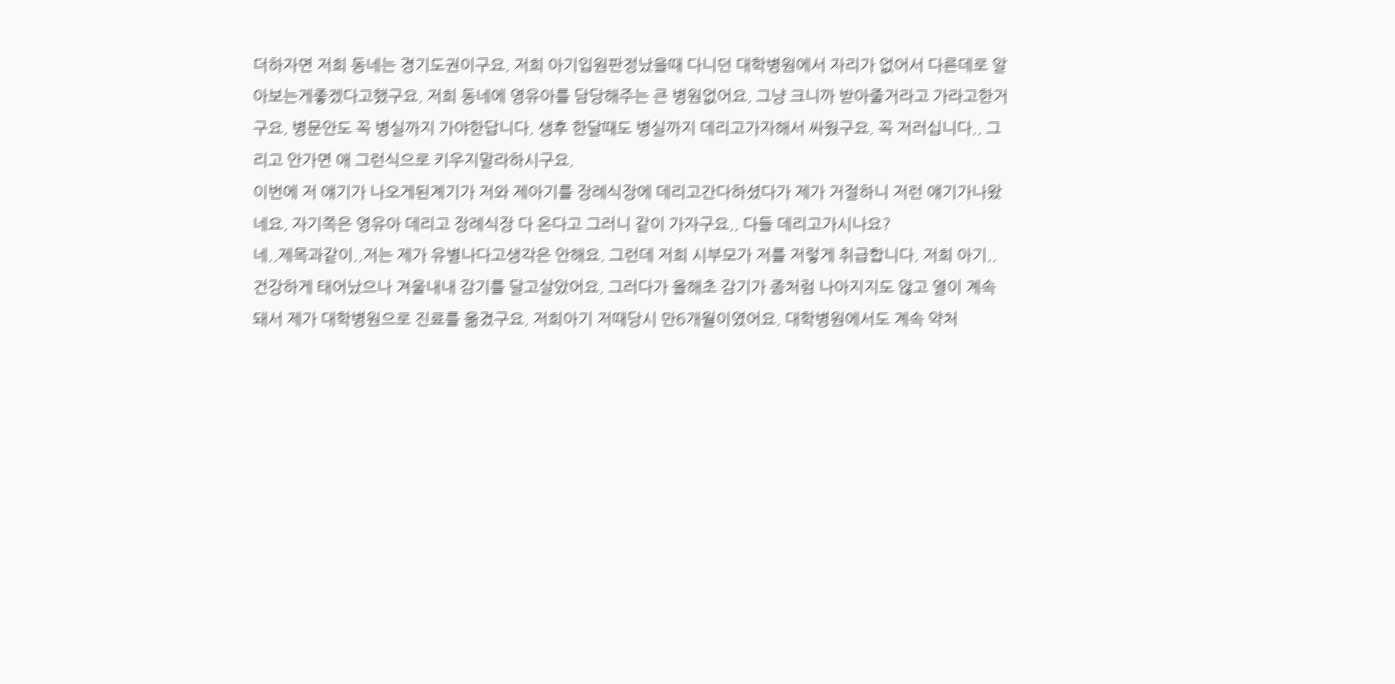더하자면 저희 동네는 경기도권이구요. 저희 아기입원판정났을때 다니던 대학병원에서 자리가 없어서 다른데로 알아보는게좋겠다고했구요. 저희 동네에 영유아를 담당해주는 큰 병원없어요. 그냥 크니까 받아줄거라고 가라고한거구요. 병문안도 꼭 병실까지 가야한답니다. 생후 한달때도 병실까지 데리고가자해서 싸웠구요. 꼭 저러십니다.. 그리고 안가면 애 그런식으로 키우지말라하시구요.
이번에 저 얘기가 나오게된계기가 저와 제아기를 장례식장에 데리고간다하셨다가 제가 거절하니 저런 얘기가나왔네요. 자기쪽은 영유아 데리고 장례식장 다 온다고 그러니 같이 가자구요.. 다들 데리고가시나요?
네..제목과같이..저는 제가 유별나다고생각은 안해요. 그런데 저희 시부모가 저를 저렇게 취급합니다. 저희 아기..건강하게 태어났으나 겨울내내 감기를 달고살았어요. 그러다가 올해초 감기가 좀처럼 나아지지도 않고 열이 계속돼서 제가 대학병원으로 진료를 옮겼구요. 저희아기 저때당시 만6개월이였어요. 대학병원에서도 계속 약처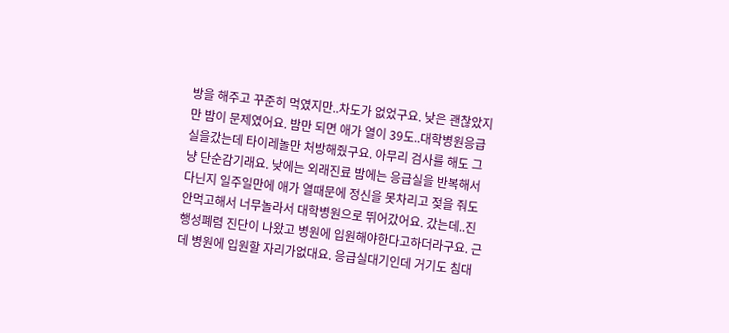방을 해주고 꾸준히 먹였지만..차도가 없었구요. 낮은 괜찮았지만 밤이 문제였어요. 밤만 되면 애가 열이 39도..대학병원응급실을갔는데 타이레놀만 처방해줬구요. 아무리 검사를 해도 그냥 단순감기래요. 낮에는 외래진료 밤에는 응급실을 반복해서 다닌지 일주일만에 애가 열때문에 정신을 못차리고 젖을 줘도 안먹고해서 너무놀라서 대학병원으로 뛰어갔어요. 갔는데..진행성폐렴 진단이 나왔고 병원에 입원해야한다고하더라구요. 근데 병원에 입원할 자리가없대요. 응급실대기인데 거기도 침대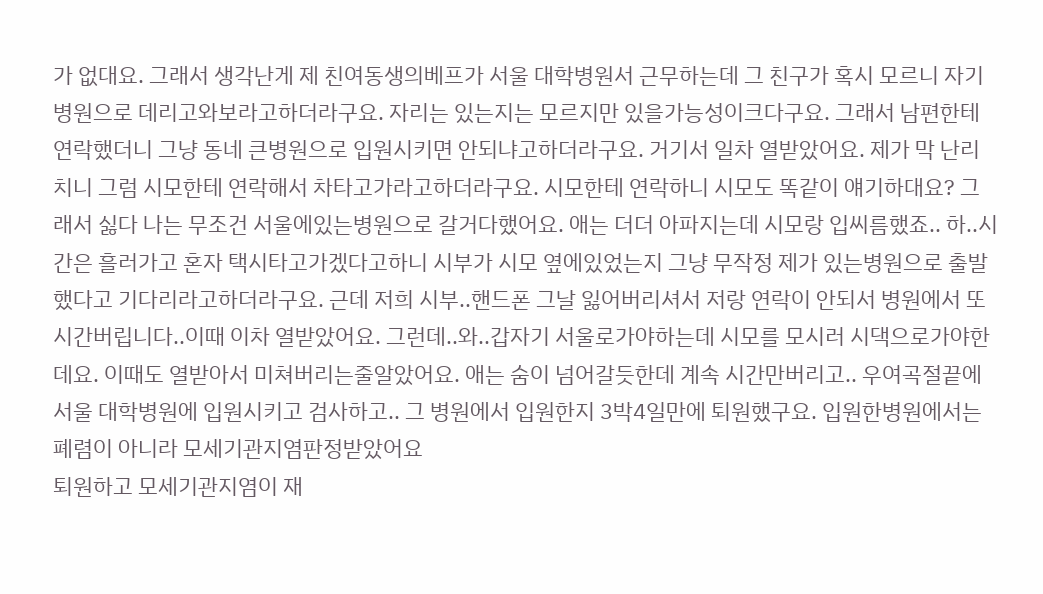가 없대요. 그래서 생각난게 제 친여동생의베프가 서울 대학병원서 근무하는데 그 친구가 혹시 모르니 자기병원으로 데리고와보라고하더라구요. 자리는 있는지는 모르지만 있을가능성이크다구요. 그래서 남편한테 연락했더니 그냥 동네 큰병원으로 입원시키면 안되냐고하더라구요. 거기서 일차 열받았어요. 제가 막 난리치니 그럼 시모한테 연락해서 차타고가라고하더라구요. 시모한테 연락하니 시모도 똑같이 얘기하대요? 그래서 싫다 나는 무조건 서울에있는병원으로 갈거다했어요. 애는 더더 아파지는데 시모랑 입씨름했죠.. 하..시간은 흘러가고 혼자 택시타고가겠다고하니 시부가 시모 옆에있었는지 그냥 무작정 제가 있는병원으로 출발했다고 기다리라고하더라구요. 근데 저희 시부..핸드폰 그날 잃어버리셔서 저랑 연락이 안되서 병원에서 또 시간버립니다..이때 이차 열받았어요. 그런데..와..갑자기 서울로가야하는데 시모를 모시러 시댁으로가야한데요. 이때도 열받아서 미쳐버리는줄알았어요. 애는 숨이 넘어갈듯한데 계속 시간만버리고.. 우여곡절끝에 서울 대학병원에 입원시키고 검사하고.. 그 병원에서 입원한지 3박4일만에 퇴원했구요. 입원한병원에서는 폐렴이 아니라 모세기관지염판정받았어요
퇴원하고 모세기관지염이 재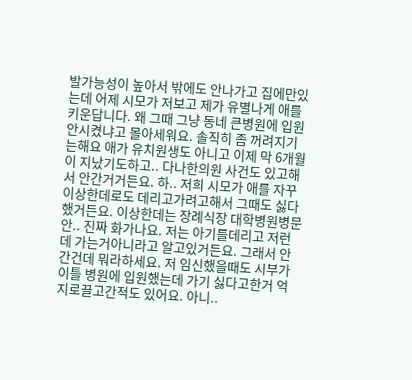발가능성이 높아서 밖에도 안나가고 집에만있는데 어제 시모가 저보고 제가 유별나게 애를 키운답니다. 왜 그때 그냥 동네 큰병원에 입원안시켰냐고 몰아세워요. 솔직히 좀 꺼려지기는해요 애가 유치원생도 아니고 이제 막 6개월이 지났기도하고.. 다나한의원 사건도 있고해서 안간거거든요. 하.. 저희 시모가 애를 자꾸 이상한데로도 데리고가려고해서 그때도 싫다했거든요. 이상한데는 장례식장 대학병원병문안.. 진짜 화가나요. 저는 아기를데리고 저런데 가는거아니라고 알고있거든요. 그래서 안간건데 뭐라하세요. 저 임신했을때도 시부가 이틀 병원에 입원했는데 가기 싫다고한거 억지로끌고간적도 있어요. 아니..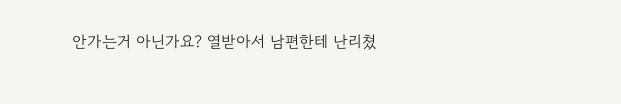안가는거 아닌가요? 열받아서 남편한테 난리쳤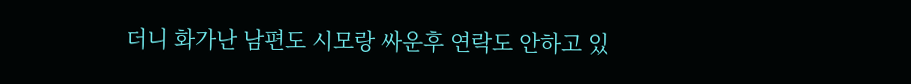더니 화가난 남편도 시모랑 싸운후 연락도 안하고 있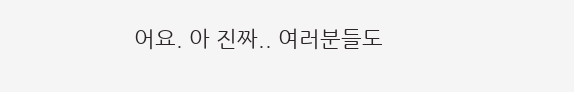어요. 아 진짜.. 여러분들도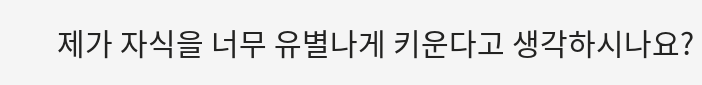제가 자식을 너무 유별나게 키운다고 생각하시나요?